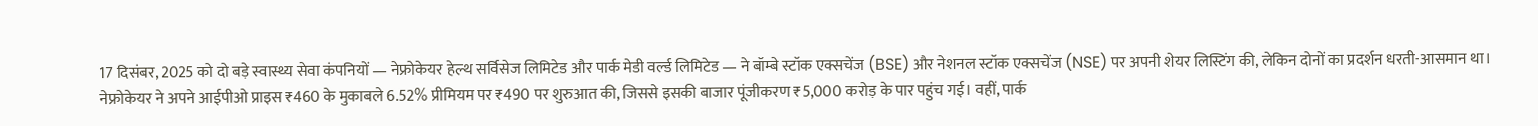17 दिसंबर, 2025 को दो बड़े स्वास्थ्य सेवा कंपनियों — नेफ्रोकेयर हेल्थ सर्विसेज लिमिटेड और पार्क मेडी वर्ल्ड लिमिटेड — ने बॉम्बे स्टॉक एक्सचेंज (BSE) और नेशनल स्टॉक एक्सचेंज (NSE) पर अपनी शेयर लिस्टिंग की, लेकिन दोनों का प्रदर्शन धरती-आसमान था। नेफ्रोकेयर ने अपने आईपीओ प्राइस ₹460 के मुकाबले 6.52% प्रीमियम पर ₹490 पर शुरुआत की, जिससे इसकी बाजार पूंजीकरण ₹5,000 करोड़ के पार पहुंच गई। वहीं, पार्क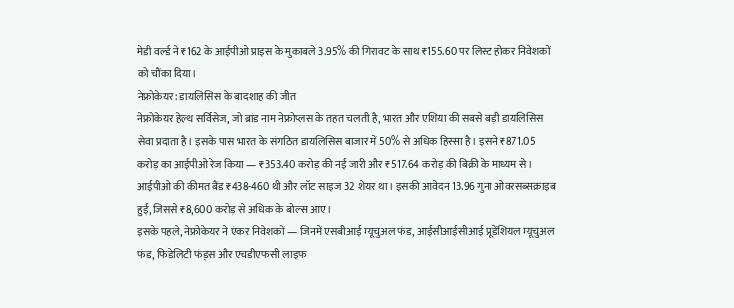मेडी वर्ल्ड ने ₹162 के आईपीओ प्राइस के मुकाबले 3.95% की गिरावट के साथ ₹155.60 पर लिस्ट होकर निवेशकों को चौंका दिया।
नेफ्रोकेयर: डायलिसिस के बादशाह की जीत
नेफ्रोकेयर हेल्थ सर्विसेज, जो ब्रांड नाम नेफ्रोप्लस के तहत चलती है, भारत और एशिया की सबसे बड़ी डायलिसिस सेवा प्रदाता है। इसके पास भारत के संगठित डायलिसिस बाजार में 50% से अधिक हिस्सा है। इसने ₹871.05 करोड़ का आईपीओ रेज किया — ₹353.40 करोड़ की नई जारी और ₹517.64 करोड़ की बिक्री के माध्यम से। आईपीओ की कीमत बैंड ₹438-460 थी और लॉट साइज 32 शेयर था। इसकी आवेदन 13.96 गुना ओवरसब्सक्राइब हुई, जिससे ₹8,600 करोड़ से अधिक के बोल्स आए।
इसके पहले, नेफ्रोकेयर ने एंकर निवेशकों — जिनमें एसबीआई म्यूचुअल फंड, आईसीआईसीआई प्रूडेंशियल म्यूचुअल फंड, फिडेलिटी फंड्स और एचडीएफसी लाइफ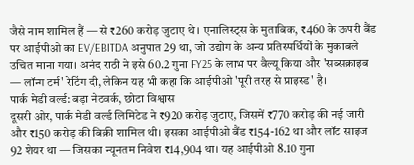जैसे नाम शामिल हैं — से ₹260 करोड़ जुटाए थे। एनालिस्ट्स के मुताबिक, ₹460 के ऊपरी बैंड पर आईपीओ का EV/EBITDA अनुपात 29 था, जो उद्योग के अन्य प्रतिस्पर्धियों के मुकाबले उचित माना गया। अनंद राठी ने इसे 60.2 गुना FY25 के लाभ पर वैल्यू किया और 'सब्सक्राइब — लॉन्ग टर्म' रेटिंग दी, लेकिन यह भी कहा कि आईपीओ 'पूरी तरह से प्राइस्ड' है।
पार्क मेडी वर्ल्ड: बड़ा नेटवर्क, छोटा विश्वास
दूसरी ओर, पार्क मेडी वर्ल्ड लिमिटेड ने ₹920 करोड़ जुटाए, जिसमें ₹770 करोड़ की नई जारी और ₹150 करोड़ की बिक्री शामिल थी। इसका आईपीओ बैंड ₹154-162 था और लॉट साइज 92 शेयर था — जिसका न्यूनतम निवेश ₹14,904 था। यह आईपीओ 8.10 गुना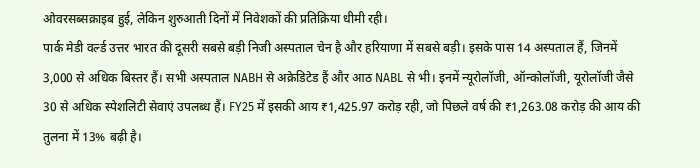ओवरसब्सक्राइब हुई, लेकिन शुरुआती दिनों में निवेशकों की प्रतिक्रिया धीमी रही।
पार्क मेडी वर्ल्ड उत्तर भारत की दूसरी सबसे बड़ी निजी अस्पताल चेन है और हरियाणा में सबसे बड़ी। इसके पास 14 अस्पताल हैं, जिनमें 3,000 से अधिक बिस्तर हैं। सभी अस्पताल NABH से अक्रेडिटेड हैं और आठ NABL से भी। इनमें न्यूरोलॉजी, ऑन्कोलॉजी, यूरोलॉजी जैसे 30 से अधिक स्पेशलिटी सेवाएं उपलब्ध हैं। FY25 में इसकी आय ₹1,425.97 करोड़ रही, जो पिछले वर्ष की ₹1,263.08 करोड़ की आय की तुलना में 13% बढ़ी है।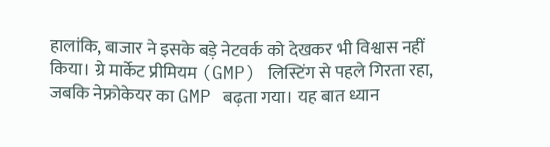हालांकि, बाजार ने इसके बड़े नेटवर्क को देखकर भी विश्वास नहीं किया। ग्रे मार्केट प्रीमियम (GMP) लिस्टिंग से पहले गिरता रहा, जबकि नेफ्रोकेयर का GMP बढ़ता गया। यह बात ध्यान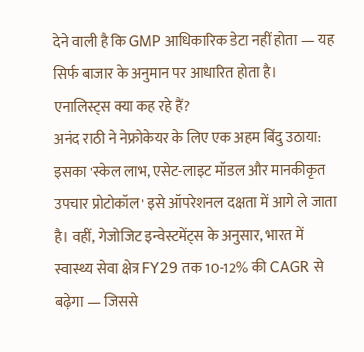देने वाली है कि GMP आधिकारिक डेटा नहीं होता — यह सिर्फ बाजार के अनुमान पर आधारित होता है।
एनालिस्ट्स क्या कह रहे हैं?
अनंद राठी ने नेफ्रोकेयर के लिए एक अहम बिंदु उठाया: इसका 'स्केल लाभ, एसेट-लाइट मॉडल और मानकीकृत उपचार प्रोटोकॉल' इसे ऑपरेशनल दक्षता में आगे ले जाता है। वहीं, गेजोजिट इन्वेस्टमेंट्स के अनुसार, भारत में स्वास्थ्य सेवा क्षेत्र FY29 तक 10-12% की CAGR से बढ़ेगा — जिससे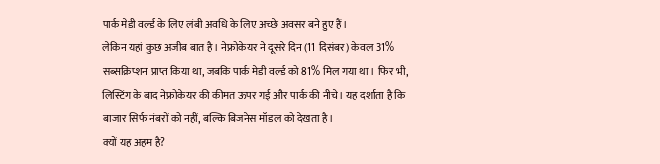पार्क मेडी वर्ल्ड के लिए लंबी अवधि के लिए अच्छे अवसर बने हुए हैं।
लेकिन यहां कुछ अजीब बात है। नेफ्रोकेयर ने दूसरे दिन (11 दिसंबर) केवल 31% सब्सक्रिप्शन प्राप्त किया था, जबकि पार्क मेडी वर्ल्ड को 81% मिल गया था। फिर भी, लिस्टिंग के बाद नेफ्रोकेयर की कीमत ऊपर गई और पार्क की नीचे। यह दर्शाता है कि बाजार सिर्फ नंबरों को नहीं, बल्कि बिजनेस मॉडल को देखता है।
क्यों यह अहम है?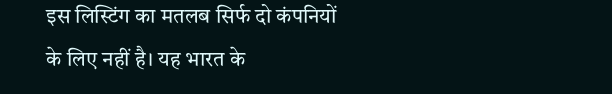इस लिस्टिंग का मतलब सिर्फ दो कंपनियों के लिए नहीं है। यह भारत के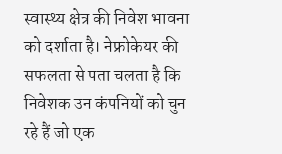स्वास्थ्य क्षेत्र की निवेश भावना को दर्शाता है। नेफ्रोकेयर की सफलता से पता चलता है कि निवेशक उन कंपनियों को चुन रहे हैं जो एक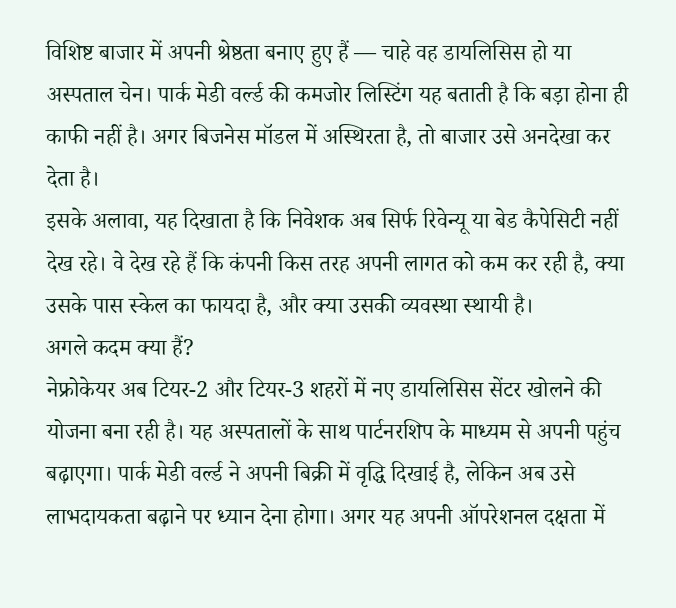विशिष्ट बाजार में अपनी श्रेष्ठता बनाए हुए हैं — चाहे वह डायलिसिस हो या अस्पताल चेन। पार्क मेडी वर्ल्ड की कमजोर लिस्टिंग यह बताती है कि बड़ा होना ही काफी नहीं है। अगर बिजनेस मॉडल में अस्थिरता है, तो बाजार उसे अनदेखा कर देता है।
इसके अलावा, यह दिखाता है कि निवेशक अब सिर्फ रिवेन्यू या बेड कैपेसिटी नहीं देख रहे। वे देख रहे हैं कि कंपनी किस तरह अपनी लागत को कम कर रही है, क्या उसके पास स्केल का फायदा है, और क्या उसकी व्यवस्था स्थायी है।
अगले कदम क्या हैं?
नेफ्रोकेयर अब टियर-2 और टियर-3 शहरों में नए डायलिसिस सेंटर खोलने की योजना बना रही है। यह अस्पतालों के साथ पार्टनरशिप के माध्यम से अपनी पहुंच बढ़ाएगा। पार्क मेडी वर्ल्ड ने अपनी बिक्री में वृद्धि दिखाई है, लेकिन अब उसे लाभदायकता बढ़ाने पर ध्यान देना होगा। अगर यह अपनी ऑपरेशनल दक्षता में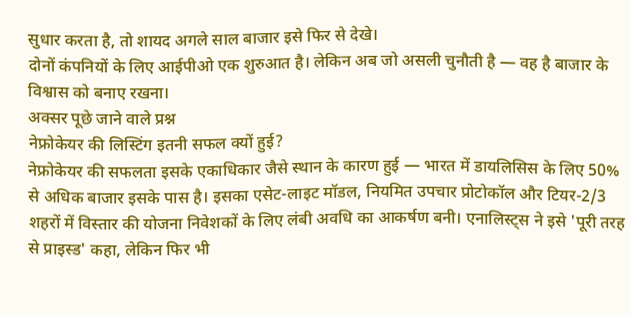सुधार करता है, तो शायद अगले साल बाजार इसे फिर से देखे।
दोनों कंपनियों के लिए आईपीओ एक शुरुआत है। लेकिन अब जो असली चुनौती है — वह है बाजार के विश्वास को बनाए रखना।
अक्सर पूछे जाने वाले प्रश्न
नेफ्रोकेयर की लिस्टिंग इतनी सफल क्यों हुई?
नेफ्रोकेयर की सफलता इसके एकाधिकार जैसे स्थान के कारण हुई — भारत में डायलिसिस के लिए 50% से अधिक बाजार इसके पास है। इसका एसेट-लाइट मॉडल, नियमित उपचार प्रोटोकॉल और टियर-2/3 शहरों में विस्तार की योजना निवेशकों के लिए लंबी अवधि का आकर्षण बनी। एनालिस्ट्स ने इसे 'पूरी तरह से प्राइस्ड' कहा, लेकिन फिर भी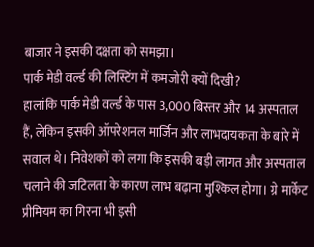बाजार ने इसकी दक्षता को समझा।
पार्क मेडी वर्ल्ड की लिस्टिंग में कमजोरी क्यों दिखी?
हालांकि पार्क मेडी वर्ल्ड के पास 3,000 बिस्तर और 14 अस्पताल हैं, लेकिन इसकी ऑपरेशनल मार्जिन और लाभदायकता के बारे में सवाल थे। निवेशकों को लगा कि इसकी बड़ी लागत और अस्पताल चलाने की जटिलता के कारण लाभ बढ़ाना मुश्किल होगा। ग्रे मार्केट प्रीमियम का गिरना भी इसी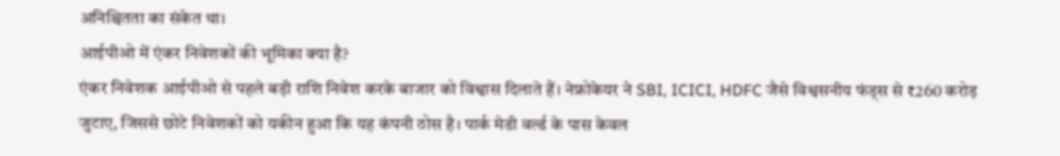अनिश्चितता का संकेत था।
आईपीओ में एंकर निवेशकों की भूमिका क्या है?
एंकर निवेशक आईपीओ से पहले बड़ी राशि निवेश करके बाजार को विश्वास दिलाते हैं। नेफ्रोकेयर ने SBI, ICICI, HDFC जैसे विश्वसनीय फंड्स से ₹260 करोड़ जुटाए, जिससे छोटे निवेशकों को यकीन हुआ कि यह कंपनी ठोस है। पार्क मेडी वर्ल्ड के पास केवल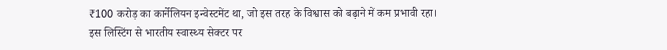₹100 करोड़ का कार्नेलियन इन्वेस्टमेंट था, जो इस तरह के विश्वास को बढ़ाने में कम प्रभावी रहा।
इस लिस्टिंग से भारतीय स्वास्थ्य सेक्टर पर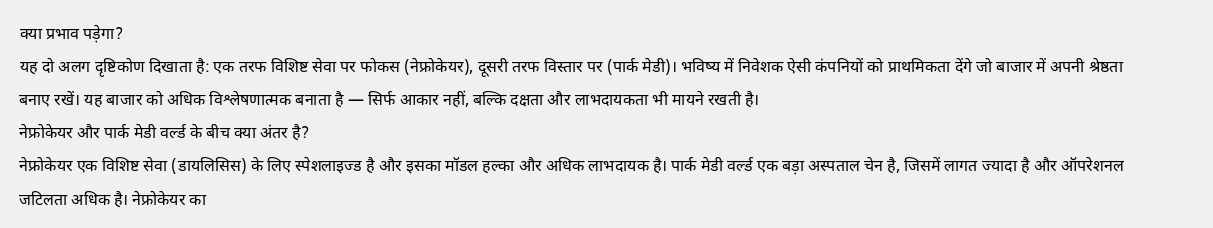क्या प्रभाव पड़ेगा?
यह दो अलग दृष्टिकोण दिखाता है: एक तरफ विशिष्ट सेवा पर फोकस (नेफ्रोकेयर), दूसरी तरफ विस्तार पर (पार्क मेडी)। भविष्य में निवेशक ऐसी कंपनियों को प्राथमिकता देंगे जो बाजार में अपनी श्रेष्ठता बनाए रखें। यह बाजार को अधिक विश्लेषणात्मक बनाता है — सिर्फ आकार नहीं, बल्कि दक्षता और लाभदायकता भी मायने रखती है।
नेफ्रोकेयर और पार्क मेडी वर्ल्ड के बीच क्या अंतर है?
नेफ्रोकेयर एक विशिष्ट सेवा (डायलिसिस) के लिए स्पेशलाइज्ड है और इसका मॉडल हल्का और अधिक लाभदायक है। पार्क मेडी वर्ल्ड एक बड़ा अस्पताल चेन है, जिसमें लागत ज्यादा है और ऑपरेशनल जटिलता अधिक है। नेफ्रोकेयर का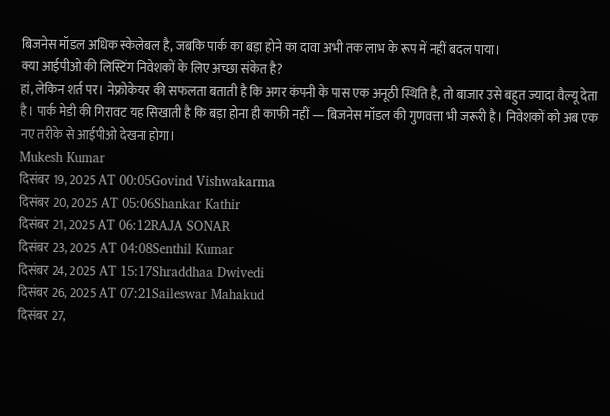बिजनेस मॉडल अधिक स्केलेबल है, जबकि पार्क का बड़ा होने का दावा अभी तक लाभ के रूप में नहीं बदल पाया।
क्या आईपीओ की लिस्टिंग निवेशकों के लिए अच्छा संकेत है?
हां, लेकिन शर्त पर। नेफ्रोकेयर की सफलता बताती है कि अगर कंपनी के पास एक अनूठी स्थिति है, तो बाजार उसे बहुत ज्यादा वैल्यू देता है। पार्क मेडी की गिरावट यह सिखाती है कि बड़ा होना ही काफी नहीं — बिजनेस मॉडल की गुणवत्ता भी जरूरी है। निवेशकों को अब एक नए तरीके से आईपीओ देखना होगा।
Mukesh Kumar
दिसंबर 19, 2025 AT 00:05Govind Vishwakarma
दिसंबर 20, 2025 AT 05:06Shankar Kathir
दिसंबर 21, 2025 AT 06:12RAJA SONAR
दिसंबर 23, 2025 AT 04:08Senthil Kumar
दिसंबर 24, 2025 AT 15:17Shraddhaa Dwivedi
दिसंबर 26, 2025 AT 07:21Saileswar Mahakud
दिसंबर 27,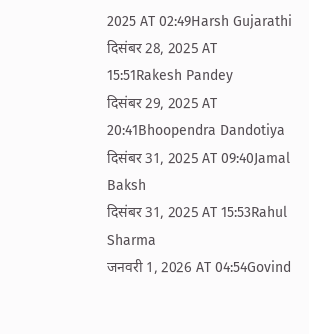2025 AT 02:49Harsh Gujarathi
दिसंबर 28, 2025 AT 15:51Rakesh Pandey
दिसंबर 29, 2025 AT 20:41Bhoopendra Dandotiya
दिसंबर 31, 2025 AT 09:40Jamal Baksh
दिसंबर 31, 2025 AT 15:53Rahul Sharma
जनवरी 1, 2026 AT 04:54Govind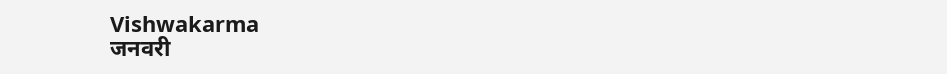Vishwakarma
जनवरी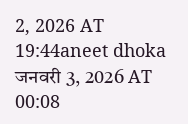2, 2026 AT 19:44aneet dhoka
जनवरी 3, 2026 AT 00:08